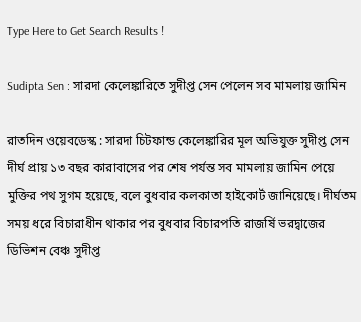Type Here to Get Search Results !

Sudipta Sen : সারদা কেলেঙ্কারিতে সুদীপ্ত সেন পেলেন সব মামলায় জামিন

রাতদিন ওয়েবডেস্ক : সারদা চিটফান্ড কেলেঙ্কারির মূল অভিযুক্ত সুদীপ্ত সেন দীর্ঘ প্রায় ১৩ বছর কারাবাসের পর শেষ পর্যন্ত সব মামলায় জামিন পেয়ে মুক্তির পথ সুগম হয়েছে, বলে বুধবার কলকাতা হাইকোর্ট জানিয়েছে। দীর্ঘতম সময় ধরে বিচারাধীন থাকার পর বুধবার বিচারপতি রাজর্ষি ভরদ্বাজের ডিভিশন বেঞ্চ সুদীপ্ত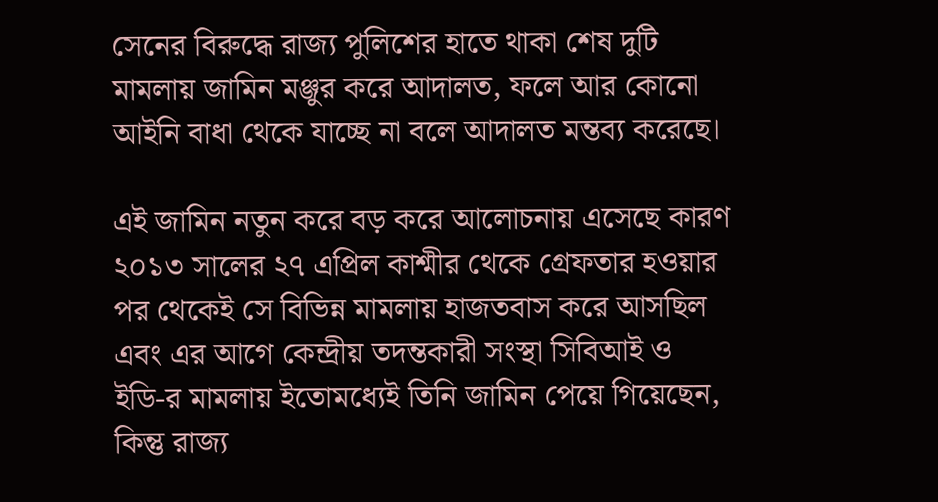সেনের বিরুদ্ধে রাজ্য পুলিশের হাতে থাকা শেষ দুটি মামলায় জামিন মঞ্জুর করে আদালত, ফলে আর কোনো আইনি বাধা থেকে যাচ্ছে না বলে আদালত মন্তব্য করেছে।

এই জামিন নতুন করে বড় করে আলোচনায় এসেছে কারণ ২০১৩ সালের ২৭ এপ্রিল কাশ্মীর থেকে গ্রেফতার হওয়ার পর থেকেই সে বিভিন্ন মামলায় হাজতবাস করে আসছিল এবং এর আগে কেন্দ্রীয় তদন্তকারী সংস্থা সিবিআই ও ইডি‑র মামলায় ইতোমধ্যেই তিনি জামিন পেয়ে গিয়েছেন, কিন্তু রাজ্য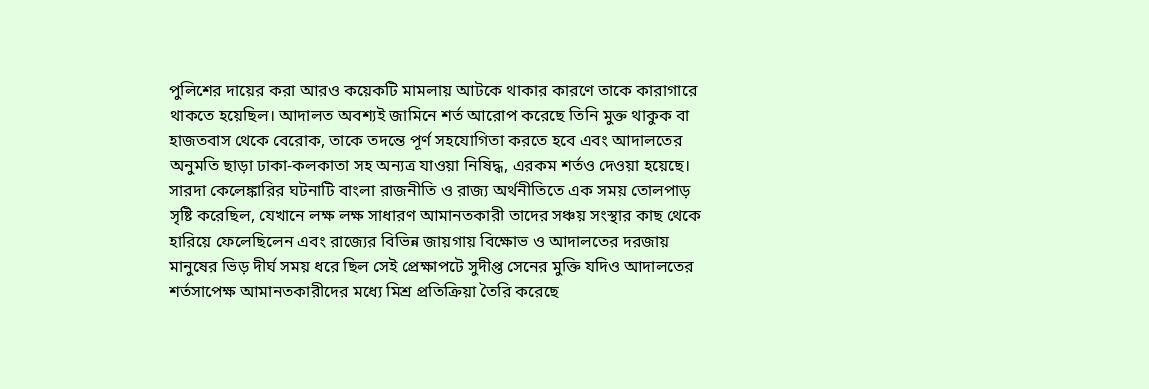পুলিশের দায়ের করা আরও কয়েকটি মামলায় আটকে থাকার কারণে তাকে কারাগারে থাকতে হয়েছিল। আদালত অবশ্যই জামিনে শর্ত আরোপ করেছে তিনি মুক্ত থাকুক বা হাজতবাস থেকে বেরোক, তাকে তদন্তে পূর্ণ সহযোগিতা করতে হবে এবং আদালতের অনুমতি ছাড়া ঢাকা‑কলকাতা সহ অন্যত্র যাওয়া নিষিদ্ধ, এরকম শর্তও দেওয়া হয়েছে। সারদা কেলেঙ্কারির ঘটনাটি বাংলা রাজনীতি ও রাজ্য অর্থনীতিতে এক সময় তোলপাড় সৃষ্টি করেছিল, যেখানে লক্ষ লক্ষ সাধারণ আমানতকারী তাদের সঞ্চয় সংস্থার কাছ থেকে হারিয়ে ফেলেছিলেন এবং রাজ্যের বিভিন্ন জায়গায় বিক্ষোভ ও আদালতের দরজায় মানুষের ভিড় দীর্ঘ সময় ধরে ছিল সেই প্রেক্ষাপটে সুদীপ্ত সেনের মুক্তি যদিও আদালতের শর্তসাপেক্ষ আমানতকারীদের মধ্যে মিশ্র প্রতিক্রিয়া তৈরি করেছে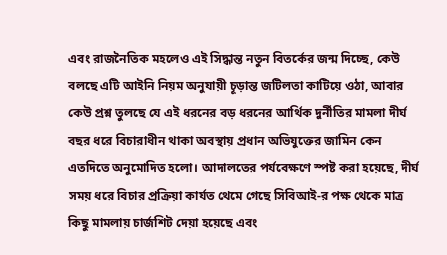এবং রাজনৈতিক মহলেও এই সিদ্ধান্ত নতুন বিতর্কের জন্ম দিচ্ছে, কেউ বলছে এটি আইনি নিয়ম অনুযায়ী চূড়ান্ত জটিলতা কাটিয়ে ওঠা, আবার কেউ প্রশ্ন তুলছে যে এই ধরনের বড় ধরনের আর্থিক দুর্নীতির মামলা দীর্ঘ বছর ধরে বিচারাধীন থাকা অবস্থায় প্রধান অভিযুক্তের জামিন কেন এতদিতে অনুমোদিত হলো। আদালতের পর্যবেক্ষণে স্পষ্ট করা হয়েছে, দীর্ঘ সময় ধরে বিচার প্রক্রিয়া কার্যত থেমে গেছে সিবিআই‑র পক্ষ থেকে মাত্র কিছু মামলায় চার্জশিট দেয়া হয়েছে এবং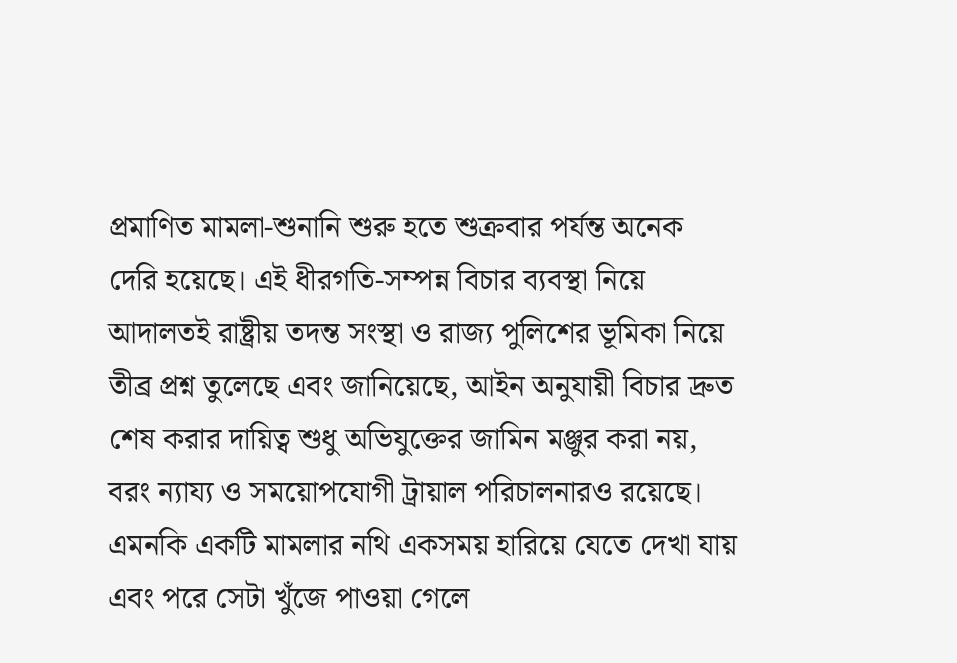প্রমাণিত মামলা‑শুনানি শুরু হতে শুক্রবার পর্যন্ত অনেক দেরি হয়েছে। এই ধীরগতি‑সম্পন্ন বিচার ব্যবস্থা নিয়ে আদালতই রাষ্ট্রীয় তদন্ত সংস্থা ও রাজ্য পুলিশের ভূমিকা নিয়ে তীব্র প্রশ্ন তুলেছে এবং জানিয়েছে, আইন অনুযায়ী বিচার দ্রুত শেষ করার দায়িত্ব শুধু অভিযুক্তের জামিন মঞ্জুর করা নয়, বরং ন্যায্য ও সময়োপযোগী ট্রায়াল পরিচালনারও রয়েছে। এমনকি একটি মামলার নথি একসময় হারিয়ে যেতে দেখা যায় এবং পরে সেটা খুঁজে পাওয়া গেলে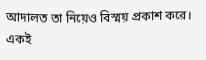আদালত তা নিয়েও বিস্ময় প্রকাশ করে। একই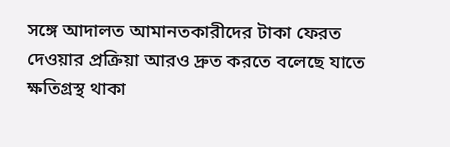সঙ্গে আদালত আমানতকারীদের টাকা ফেরত দেওয়ার প্রক্রিয়া আরও দ্রুত করতে বলেছে যাতে ক্ষতিগ্রস্থ থাকা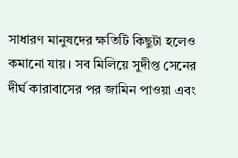সাধারণ মানুষদের ক্ষতিটি কিছুটা হলেও কমানো যায়। সব মিলিয়ে সুদীপ্ত সেনের দীর্ঘ কারাবাসের পর জামিন পাওয়া এবং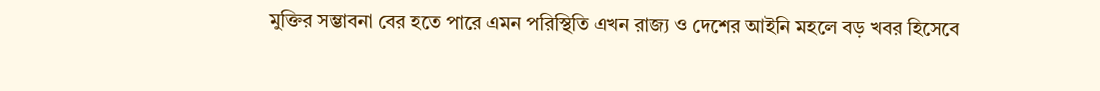মুক্তির সম্ভাবনা বের হতে পারে এমন পরিস্থিতি এখন রাজ্য ও দেশের আইনি মহলে বড় খবর হিসেবে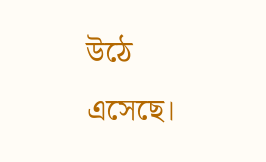উঠে এসেছে।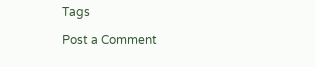Tags

Post a Comment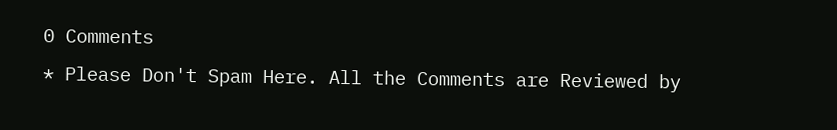0 Comments
* Please Don't Spam Here. All the Comments are Reviewed by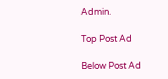Admin.

Top Post Ad

Below Post Ad